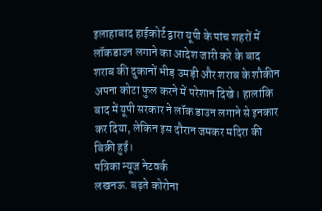इलाहाबाद हाईकोर्ट द्वारा यूपी के पांच शहरों में लॉकडाउन लगाने का आदेश जारी करे के बाद शराब की दुकानों भीड़ उमड़ी और शराब के शौकीन अपना कोटा फुल करने में परेशान दिखे। हालांकि बाद में यूपी सरकार ने लॉक डाउन लगाने से इनकार कर दिया, लेकिन इस दौरान जमकर मदिरा की बिक्री हुई।
पत्रिका न्यूज नेटवर्क
लखनऊ. बढ़ते कोरोना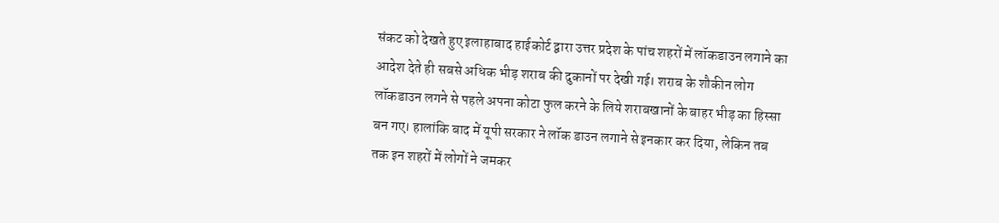संकट को देखते हुए इलाहाबाद हाईकोर्ट द्वारा उत्तर प्रदेश के पांच शहरों में लॉकडाउन लगाने का आदेश देते ही सबसे अधिक भीड़ शराब की दुकानों पर देखी गई। शराब के शौकीन लोग लॉकडाउन लगने से पहले अपना कोटा फुल करने के लिये शराबखानों के बाहर भीड़ का हिस्सा बन गए। हालांकि बाद में यूपी सरकार ने लॉक डाउन लगाने से इनकार कर दिया, लेकिन तब तक इन शहरों में लोगों ने जमकर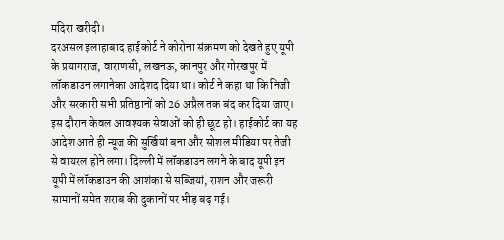मदिरा खरीदी।
दरअसल इलाहाबाद हाईकोर्ट ने कोरोना संक्रमण को देखते हुए यूपी के प्रयागराज, वाराणसी, लखनऊ, कानपुर और गोरखपुर में लॉकडाउन लगानेका आदेशद दिया था। कोर्ट ने कहा था कि निजी और सरकारी सभी प्रतिष्ठानों को 26 अप्रैल तक बंद कर दिया जाए। इस दौरान केवल आवश्यक सेवाओं को ही छूट हो। हाईकोर्ट का यह आदेश आते ही न्यूज की सुर्खियां बना और सोशल मीडिया पर तेजी से वायरल होने लगा। दिल्ली में लॉकडाउन लगने के बाद यूपी इन यूपी में लॉकडाउन की आशंका से सब्जियां, राशन और जरूरी सामानों समेत शराब की दुकानों पर भीड़ बढ़ गई।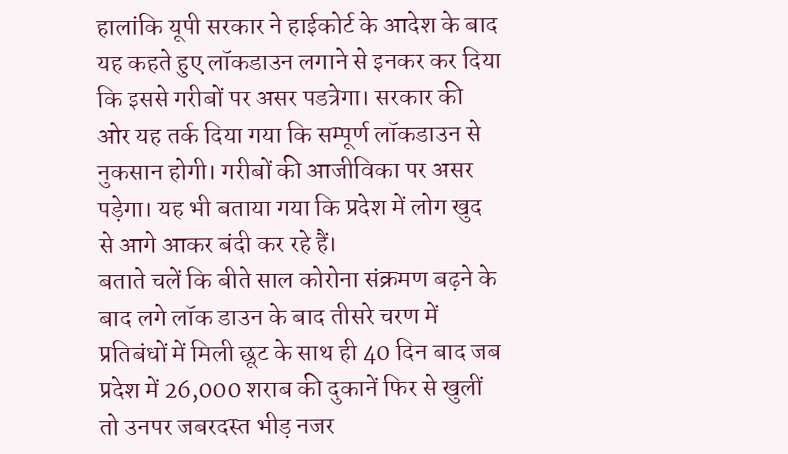हालांकि यूपी सरकार ने हाईकोर्ट के आदेश के बाद यह कहते हुए लॉकडाउन लगाने से इनकर कर दिया कि इससे गरीबों पर असर पडत्रेगा। सरकार की ओर यह तर्क दिया गया कि सम्पूर्ण लॉकडाउन से नुकसान होगी। गरीबों की आजीविका पर असर पड़ेगा। यह भी बताया गया कि प्रदेश में लोग खुद से आगे आकर बंदी कर रहे हैं।
बताते चलें कि बीते साल कोरोना संक्रमण बढ़ने के बाद लगे लॉक डाउन के बाद तीसरे चरण में प्रतिबंधों में मिली छूट के साथ ही 40 दिन बाद जब प्रदेश में 26,000 शराब की दुकानें फिर से खुलीं तो उनपर जबरदस्त भीड़ नजर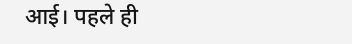आई। पहले ही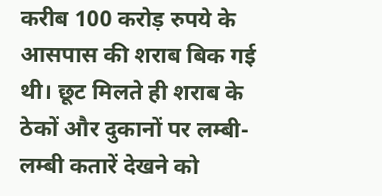करीब 100 करोड़ रुपये के आसपास की शराब बिक गई थी। छूट मिलते ही शराब के ठेकों और दुकानों पर लम्बी-लम्बी कतारें देखने को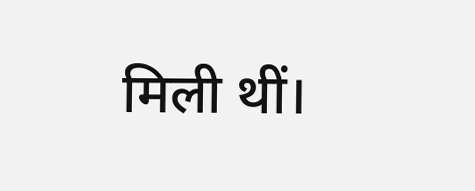मिली थीं।